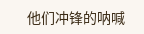他们冲锋的呐喊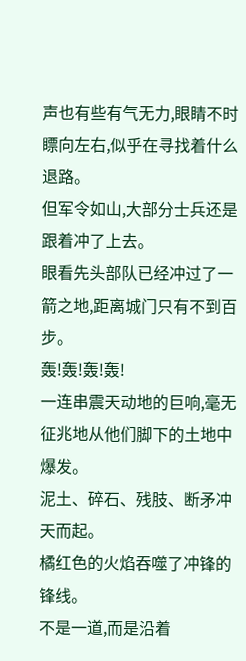声也有些有气无力,眼睛不时瞟向左右,似乎在寻找着什么退路。
但军令如山,大部分士兵还是跟着冲了上去。
眼看先头部队已经冲过了一箭之地,距离城门只有不到百步。
轰!轰!轰!轰!
一连串震天动地的巨响,毫无征兆地从他们脚下的土地中爆发。
泥土、碎石、残肢、断矛冲天而起。
橘红色的火焰吞噬了冲锋的锋线。
不是一道,而是沿着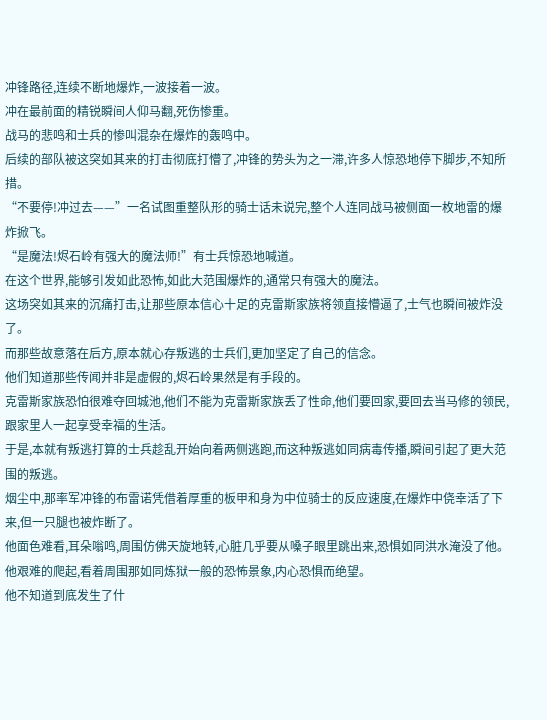冲锋路径,连续不断地爆炸,一波接着一波。
冲在最前面的精锐瞬间人仰马翻,死伤惨重。
战马的悲鸣和士兵的惨叫混杂在爆炸的轰鸣中。
后续的部队被这突如其来的打击彻底打懵了,冲锋的势头为之一滞,许多人惊恐地停下脚步,不知所措。
“不要停!冲过去——”一名试图重整队形的骑士话未说完,整个人连同战马被侧面一枚地雷的爆炸掀飞。
“是魔法!烬石岭有强大的魔法师!”有士兵惊恐地喊道。
在这个世界,能够引发如此恐怖,如此大范围爆炸的,通常只有强大的魔法。
这场突如其来的沉痛打击,让那些原本信心十足的克雷斯家族将领直接懵逼了,士气也瞬间被炸没了。
而那些故意落在后方,原本就心存叛逃的士兵们,更加坚定了自己的信念。
他们知道那些传闻并非是虚假的,烬石岭果然是有手段的。
克雷斯家族恐怕很难夺回城池,他们不能为克雷斯家族丢了性命,他们要回家,要回去当马修的领民,跟家里人一起享受幸福的生活。
于是,本就有叛逃打算的士兵趁乱开始向着两侧逃跑,而这种叛逃如同病毒传播,瞬间引起了更大范围的叛逃。
烟尘中,那率军冲锋的布雷诺凭借着厚重的板甲和身为中位骑士的反应速度,在爆炸中侥幸活了下来,但一只腿也被炸断了。
他面色难看,耳朵嗡鸣,周围仿佛天旋地转,心脏几乎要从嗓子眼里跳出来,恐惧如同洪水淹没了他。
他艰难的爬起,看着周围那如同炼狱一般的恐怖景象,内心恐惧而绝望。
他不知道到底发生了什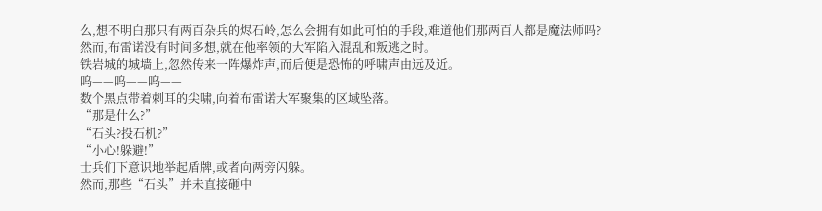么,想不明白那只有两百杂兵的烬石岭,怎么会拥有如此可怕的手段,难道他们那两百人都是魔法师吗?
然而,布雷诺没有时间多想,就在他率领的大军陷入混乱和叛逃之时。
铁岩城的城墙上,忽然传来一阵爆炸声,而后便是恐怖的呼啸声由远及近。
呜——呜——呜——
数个黑点带着刺耳的尖啸,向着布雷诺大军聚集的区域坠落。
“那是什么?”
“石头?投石机?”
“小心!躲避!”
士兵们下意识地举起盾牌,或者向两旁闪躲。
然而,那些“石头”并未直接砸中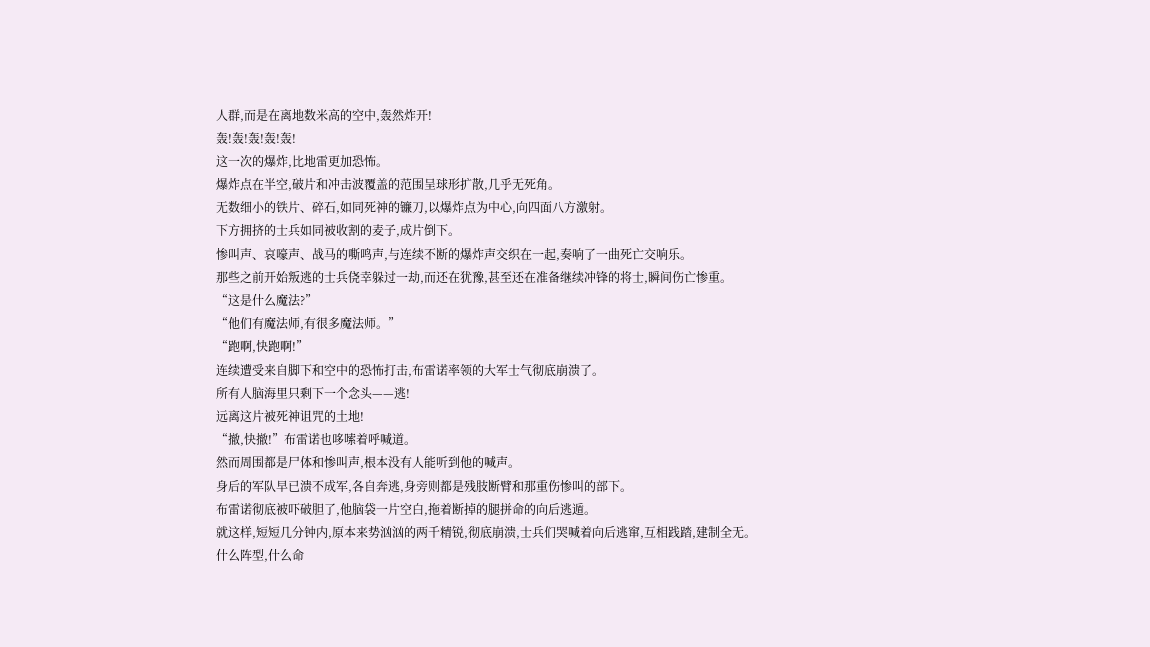人群,而是在离地数米高的空中,轰然炸开!
轰!轰!轰!轰!轰!
这一次的爆炸,比地雷更加恐怖。
爆炸点在半空,破片和冲击波覆盖的范围呈球形扩散,几乎无死角。
无数细小的铁片、碎石,如同死神的镰刀,以爆炸点为中心,向四面八方激射。
下方拥挤的士兵如同被收割的麦子,成片倒下。
惨叫声、哀嚎声、战马的嘶鸣声,与连续不断的爆炸声交织在一起,奏响了一曲死亡交响乐。
那些之前开始叛逃的士兵侥幸躲过一劫,而还在犹豫,甚至还在准备继续冲锋的将士,瞬间伤亡惨重。
“这是什么魔法?”
“他们有魔法师,有很多魔法师。”
“跑啊,快跑啊!”
连续遭受来自脚下和空中的恐怖打击,布雷诺率领的大军士气彻底崩溃了。
所有人脑海里只剩下一个念头——逃!
远离这片被死神诅咒的土地!
“撤,快撤!”布雷诺也哆嗦着呼喊道。
然而周围都是尸体和惨叫声,根本没有人能听到他的喊声。
身后的军队早已溃不成军,各自奔逃,身旁则都是残肢断臂和那重伤惨叫的部下。
布雷诺彻底被吓破胆了,他脑袋一片空白,拖着断掉的腿拼命的向后逃遁。
就这样,短短几分钟内,原本来势汹汹的两千精锐,彻底崩溃,士兵们哭喊着向后逃窜,互相践踏,建制全无。
什么阵型,什么命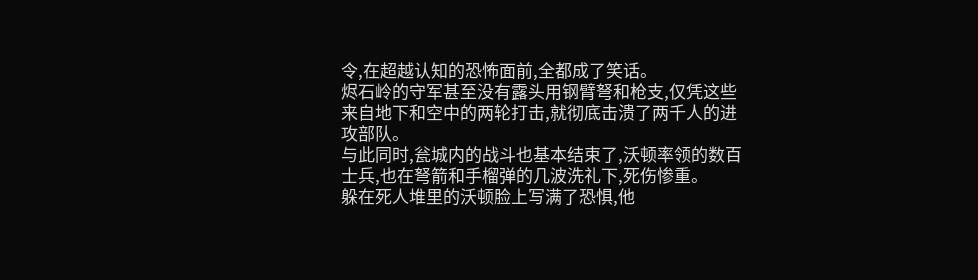令,在超越认知的恐怖面前,全都成了笑话。
烬石岭的守军甚至没有露头用钢臂弩和枪支,仅凭这些来自地下和空中的两轮打击,就彻底击溃了两千人的进攻部队。
与此同时,瓮城内的战斗也基本结束了,沃顿率领的数百士兵,也在弩箭和手榴弹的几波洗礼下,死伤惨重。
躲在死人堆里的沃顿脸上写满了恐惧,他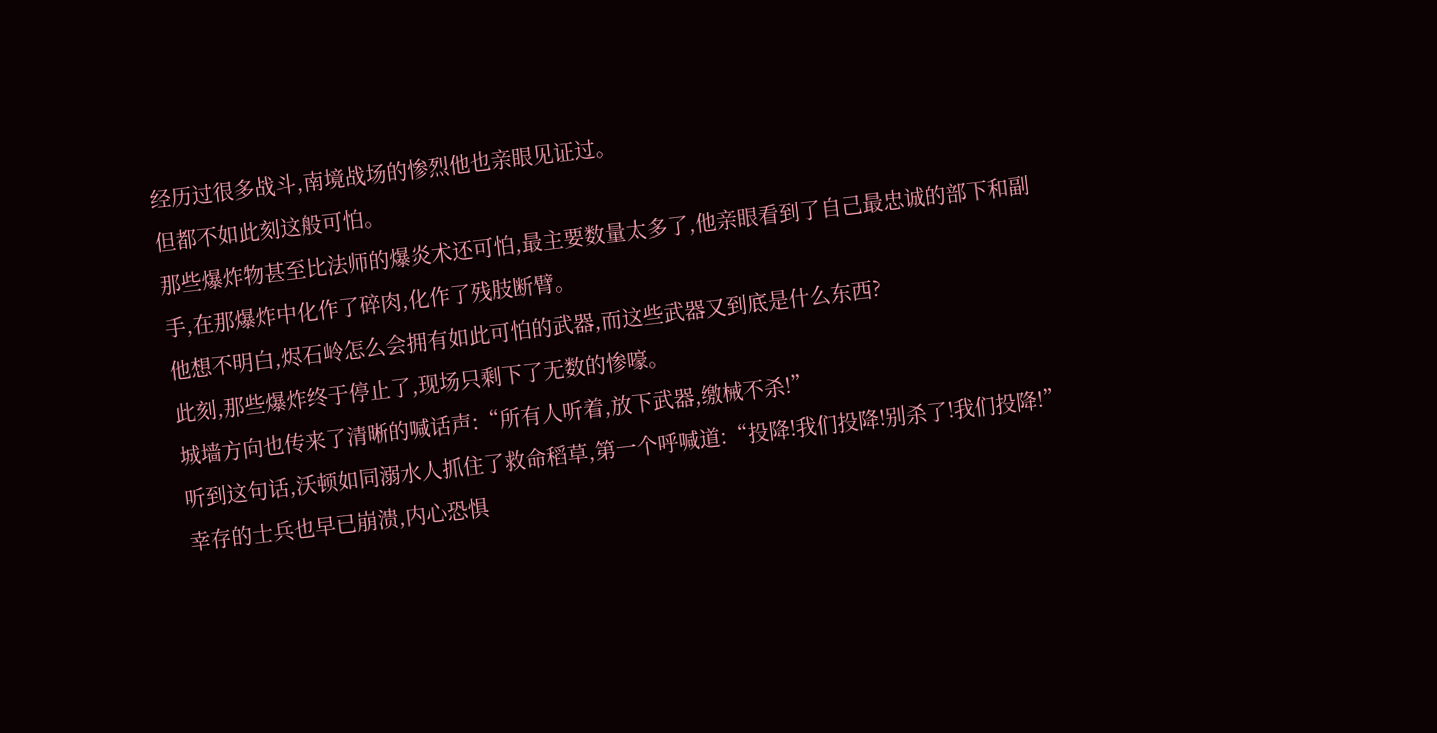经历过很多战斗,南境战场的惨烈他也亲眼见证过。
但都不如此刻这般可怕。
那些爆炸物甚至比法师的爆炎术还可怕,最主要数量太多了,他亲眼看到了自己最忠诚的部下和副手,在那爆炸中化作了碎肉,化作了残肢断臂。
他想不明白,烬石岭怎么会拥有如此可怕的武器,而这些武器又到底是什么东西?
此刻,那些爆炸终于停止了,现场只剩下了无数的惨嚎。
城墙方向也传来了清晰的喊话声:“所有人听着,放下武器,缴械不杀!”
听到这句话,沃顿如同溺水人抓住了救命稻草,第一个呼喊道:“投降!我们投降!别杀了!我们投降!”
幸存的士兵也早已崩溃,内心恐惧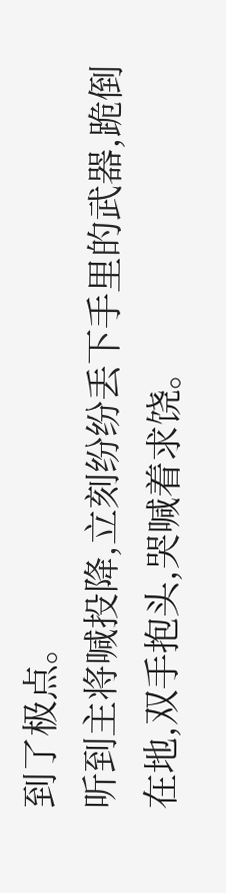到了极点。
听到主将喊投降,立刻纷纷丢下手里的武器,跪倒在地,双手抱头,哭喊着求饶。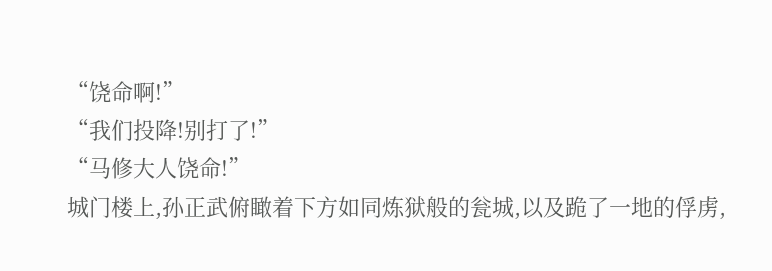“饶命啊!”
“我们投降!别打了!”
“马修大人饶命!”
城门楼上,孙正武俯瞰着下方如同炼狱般的瓮城,以及跪了一地的俘虏,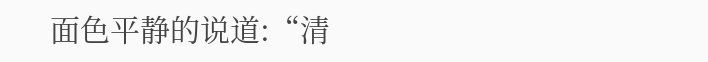面色平静的说道:“清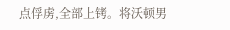点俘虏,全部上铐。将沃顿男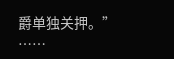爵单独关押。”
……